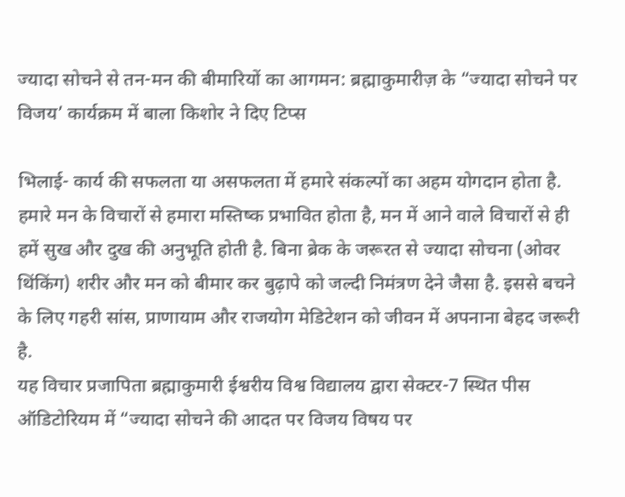ज्यादा सोचने से तन-मन की बीमारियों का आगमन: ब्रह्माकुमारीज़ के “ज्यादा सोचने पर विजय’ कार्यक्रम में बाला किशोर ने दिए टिप्स

भिलाई- कार्य की सफलता या असफलता में हमारे संकल्पों का अहम योगदान होता है. हमारे मन के विचारों से हमारा मस्तिष्क प्रभावित होता है, मन में आने वाले विचारों से ही हमें सुख और दुख की अनुभूति होती है. बिना ब्रेक के जरूरत से ज्यादा सोचना (ओवर थिंकिंग) शरीर और मन को बीमार कर बुढ़ापे को जल्दी निमंत्रण देने जैसा है. इससे बचने के लिए गहरी सांस, प्राणायाम और राजयोग मेडिटेशन को जीवन में अपनाना बेहद जरूरी है.
यह विचार प्रजापिता ब्रह्माकुमारी ईश्वरीय विश्व विद्यालय द्वारा सेक्टर-7 स्थित पीस ऑडिटोरियम में “ज्यादा सोचने की आदत पर विजय विषय पर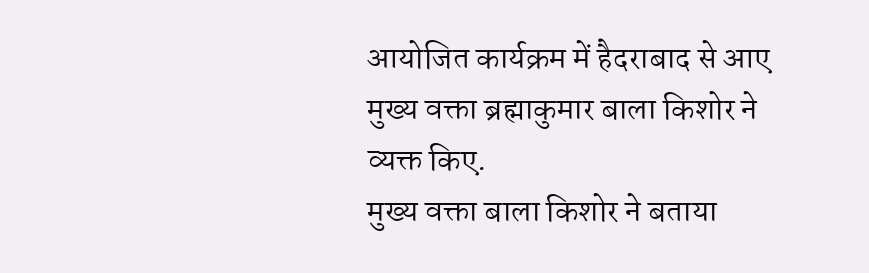आयोजित कार्यक्रम में हैदराबाद से आए मुख्य वक्ता ब्रह्माकुमार बाला किशोर ने व्यक्त किए.
मुख्य वक्ता बाला किशोर ने बताया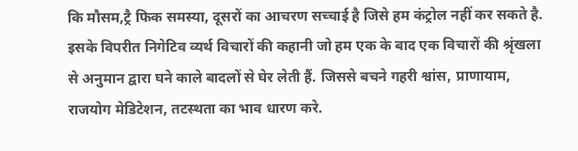कि मौसम,ट्रै फिक समस्या, दूसरों का आचरण सच्चाई है जिसे हम कंट्रोल नहीं कर सकते है. इसके विपरीत निगेटिव व्यर्थ विचारों की कहानी जो हम एक के बाद एक विचारों की श्रृंखला से अनुमान द्वारा घने काले बादलों से घेर लेती हैं. जिससे बचने गहरी श्वांस, प्राणायाम, राजयोग मेडिटेशन, तटस्थता का भाव धारण करे.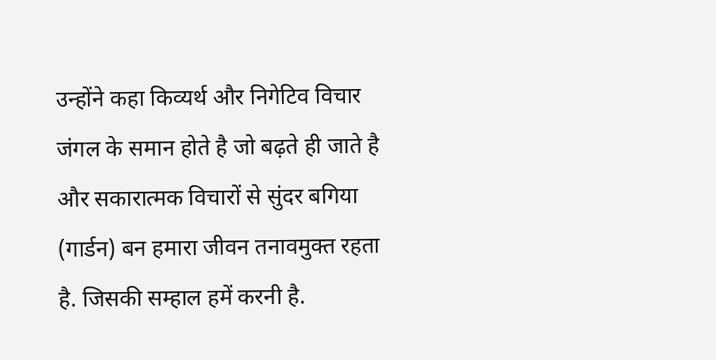उन्होंने कहा किव्यर्थ और निगेटिव विचार जंगल के समान होते है जो बढ़ते ही जाते है और सकारात्मक विचारों से सुंदर बगिया (गार्डन) बन हमारा जीवन तनावमुक्त रहता है. जिसकी सम्हाल हमें करनी है.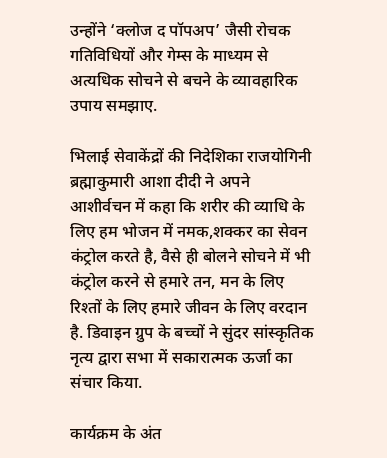उन्होंने ‘क्लोज द पॉपअप’ जैसी रोचक गतिविधियों और गेम्स के माध्यम से अत्यधिक सोचने से बचने के व्यावहारिक उपाय समझाए.

भिलाई सेवाकेंद्रों की निदेशिका राजयोगिनी ब्रह्माकुमारी आशा दीदी ने अपने आशीर्वचन में कहा कि शरीर की व्याधि के लिए हम भोजन में नमक,शक्कर का सेवन कंट्रोल करते है, वैसे ही बोलने सोचने में भी कंट्रोल करने से हमारे तन, मन के लिए रिश्तों के लिए हमारे जीवन के लिए वरदान है. डिवाइन ग्रुप के बच्चों ने सुंदर सांस्कृतिक नृत्य द्वारा सभा में सकारात्मक ऊर्जा का संचार किया.

कार्यक्रम के अंत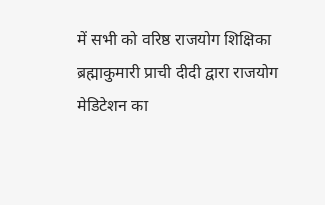में सभी को वरिष्ठ राजयोग शिक्षिका ब्रह्माकुमारी प्राची दीदी द्वारा राजयोग मेडिटेशन का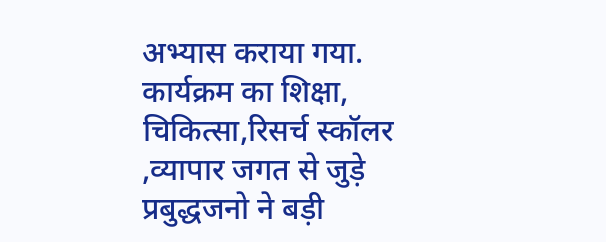अभ्यास कराया गया. कार्यक्रम का शिक्षा, चिकित्सा,रिसर्च स्कॉलर ,व्यापार जगत से जुड़े प्रबुद्धजनो ने बड़ी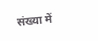संख्या में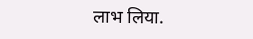लाभ लिया.